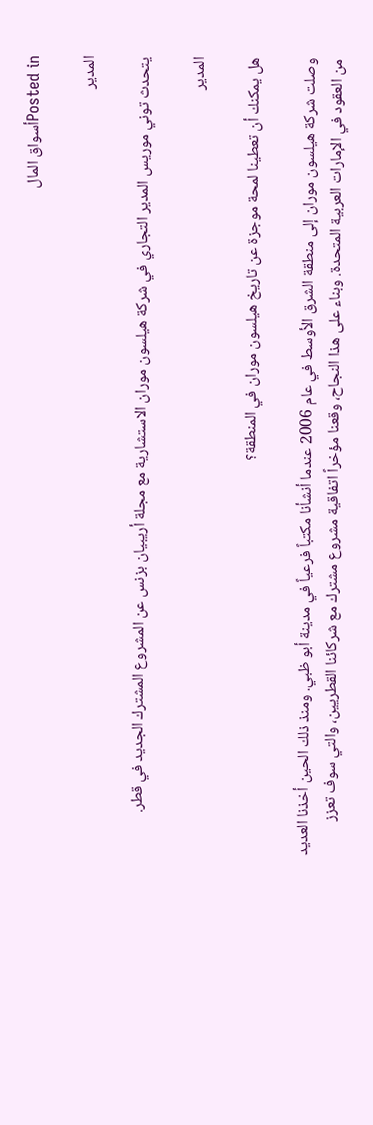Posted inأسواق المال

المدير

يتحدث توني موريس المدير التجاري في شركة هيلسون موران الاستشارية مع مجلة أريبيان بزنس عن المشروع المشترك الجديد في قطر.

المدير

هل يمكنك أن تعطينا لمحة موجزة عن تاريخ هيلسون موران في المنطقة؟

وصلت شركة هيلسون موران إلى منطقة الشرق الأوسط في عام 2006 عندما أنشأنا مكتباً فرعياً في مدينة أبو ظبي. ومنذ ذلك الحين أخذنا العديد من العقود في الإمارات العربية المتحدة. وبناء على هذا النجاح، وقعنا مؤخراً اتفاقية مشروع مشترك مع شركائنا القطريين، والتي سوف تعزز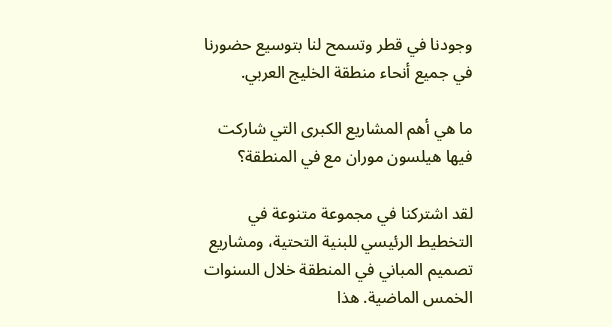وجودنا في قطر وتسمح لنا بتوسيع حضورنا في جميع أنحاء منطقة الخليج العربي.

ما هي أهم المشاريع الكبرى التي شاركت فيها هيلسون موران مع في المنطقة؟

لقد اشتركنا في مجموعة متنوعة في التخطيط الرئيسي للبنية التحتية، ومشاريع تصميم المباني في المنطقة خلال السنوات الخمس الماضية. هذا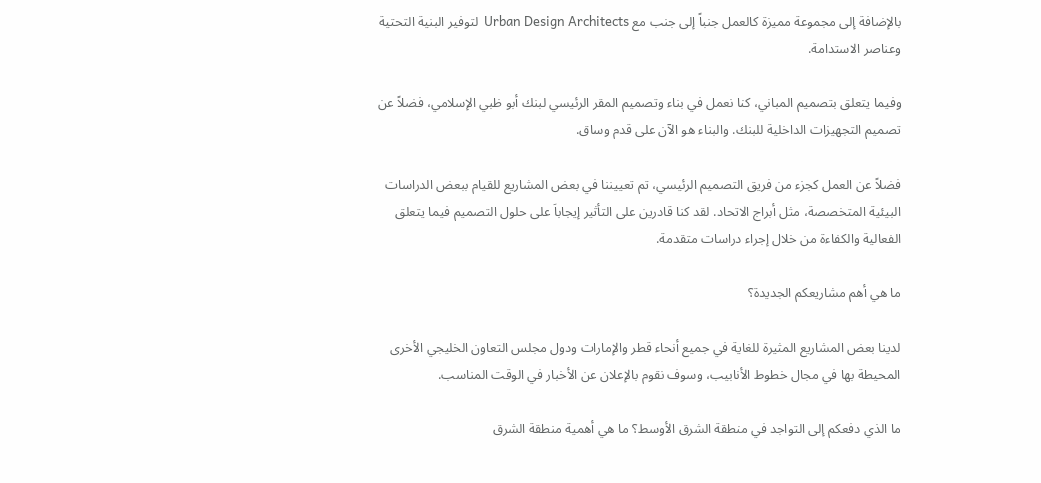بالإضافة إلى مجموعة مميزة كالعمل جنباً إلى جنب مع Urban Design Architects  لتوفير البنية التحتية وعناصر الاستدامة.

وفيما يتعلق بتصميم المباني، كنا نعمل في بناء وتصميم المقر الرئيسي لبنك أبو ظبي الإسلامي، فضلاً عن تصميم التجهيزات الداخلية للبنك. والبناء هو الآن على قدم وساق.

فضلاً عن العمل كجزء من فريق التصميم الرئيسي، تم تعييننا في بعض المشاريع للقيام ببعض الدراسات البيئية المتخصصة، مثل أبراج الاتحاد. لقد كنا قادرين على التأثير إيجاباَ على حلول التصميم فيما يتعلق الفعالية والكفاءة من خلال إجراء دراسات متقدمة.

ما هي أهم مشاريعكم الجديدة؟

لدينا بعض المشاريع المثيرة للغاية في جميع أنحاء قطر والإمارات ودول مجلس التعاون الخليجي الأخرى المحيطة بها في مجال خطوط الأنابيب، وسوف نقوم بالإعلان عن الأخبار في الوقت المناسب.

ما الذي دفعكم إلى التواجد في منطقة الشرق الأوسط؟ ما هي أهمية منطقة الشرق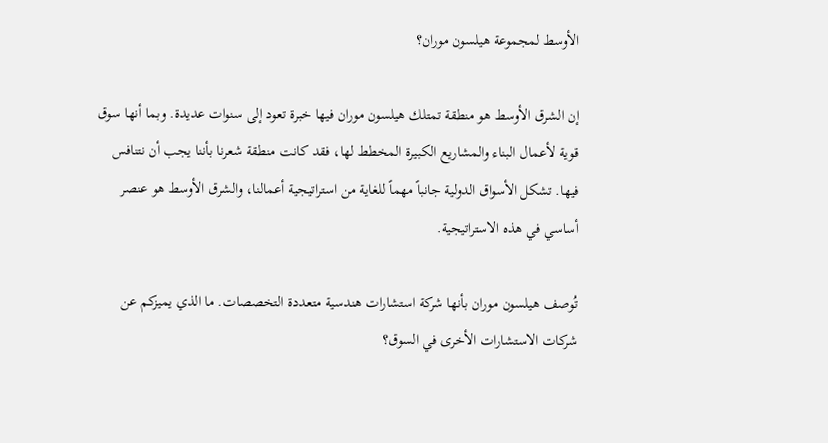الأوسط لمجموعة هيلسون موران؟

إن الشرق الأوسط هو منطقة تمتلك هيلسون موران فيها خبرة تعود إلى سنوات عديدة. وبما أنها سوق قوية لأعمال البناء والمشاريع الكبيرة المخطط لها، فقد كانت منطقة شعرنا بأننا يجب أن نتنافس فيها. تشكل الأسواق الدولية جانباً مهماً للغاية من استراتيجية أعمالنا، والشرق الأوسط هو عنصر أساسي في هذه الاستراتيجية.

تُوصف هيلسون موران بأنها شركة استشارات هندسية متعددة التخصصات. ما الذي يميزكم عن شركات الاستشارات الأخرى في السوق؟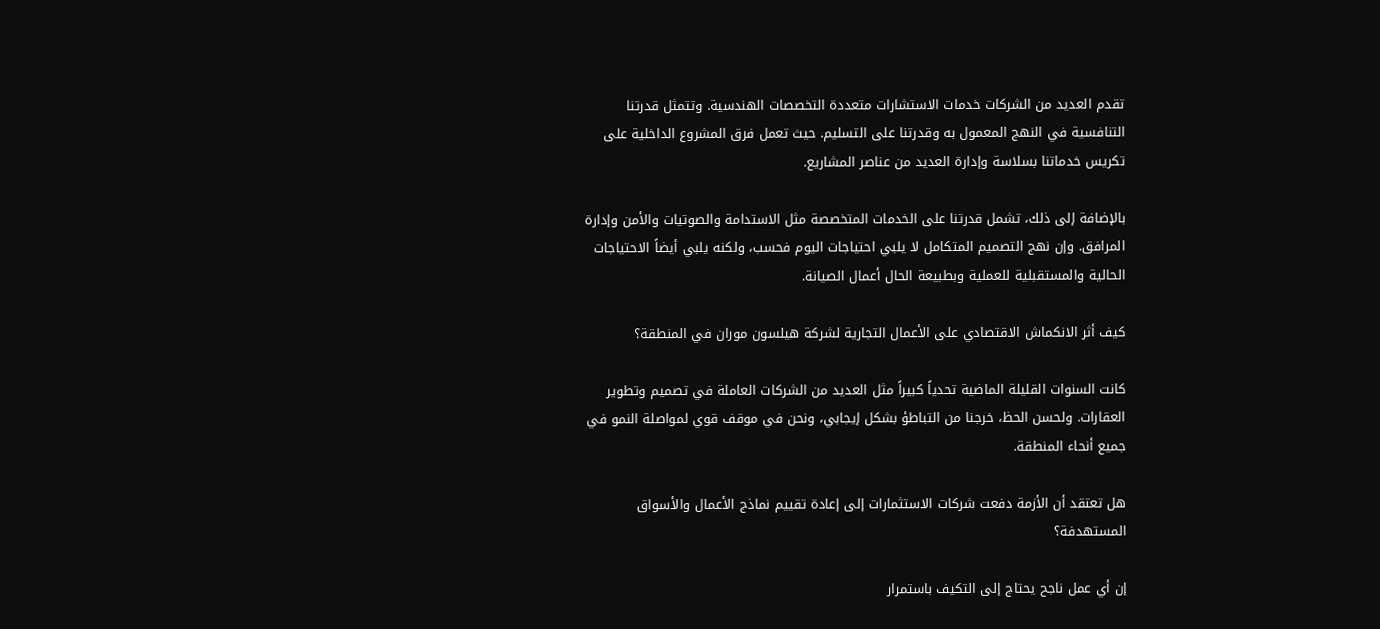تقدم العديد من الشركات خدمات الاستشارات متعددة التخصصات الهندسية. وتتمثل قدرتنا التنافسية في النهج المعمول به وقدرتنا على التسليم. حيث تعمل فرق المشروع الداخلية على تكريس خدماتنا بسلاسة وإدارة العديد من عناصر المشاريع.

بالإضافة إلى ذلك، تشمل قدرتنا على الخدمات المتخصصة مثل الاستدامة والصوتيات والأمن وإدارة المرافق. وإن نهج التصميم المتكامل لا يلبي احتياجات اليوم فحسب، ولكنه يلبي أيضاً الاحتياجات الحالية والمستقبلية للعملية وبطبيعة الحال أعمال الصيانة.

كيف أثر الانكماش الاقتصادي على الأعمال التجارية لشركة هيلسون موران في المنطقة؟

كانت السنوات القليلة الماضية تحدياً كبيراً مثل العديد من الشركات العاملة في تصميم وتطوير العقارات. ولحسن الحظ، خرجنا من التباطؤ بشكل إيجابي، ونحن في موقف قوي لمواصلة النمو في جميع أنحاء المنطقة.

هل تعتقد أن الأزمة دفعت شركات الاستثمارات إلى إعادة تقييم نماذج الأعمال والأسواق المستهدفة؟

إن أي عمل ناجح يحتاج إلى التكيف باستمرار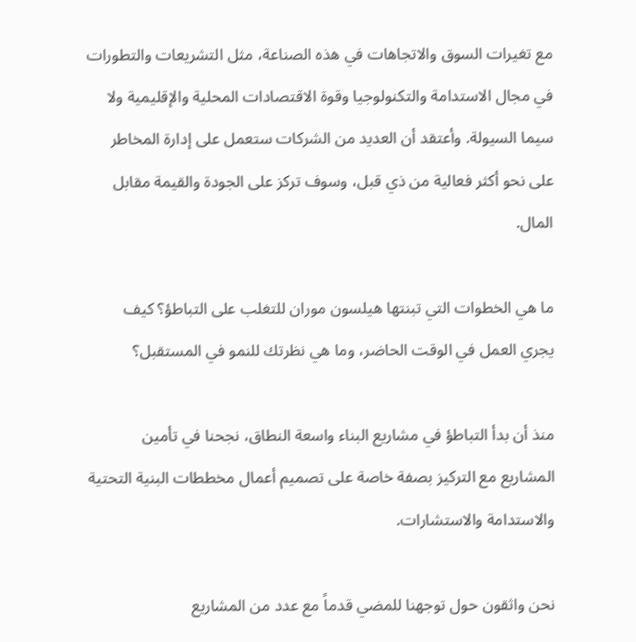مع تغيرات السوق والاتجاهات في هذه الصناعة، مثل التشريعات والتطورات في مجال الاستدامة والتكنولوجيا وقوة الاقتصادات المحلية والإقليمية ولا سيما السيولة. وأعتقد أن العديد من الشركات ستعمل على إدارة المخاطر على نحو أكثر فعالية من ذي قبل، وسوف تركز على الجودة والقيمة مقابل المال.

ما هي الخطوات التي تبنتها هيلسون موران للتغلب على التباطؤ؟ كيف يجري العمل في الوقت الحاضر، وما هي نظرتك للنمو في المستقبل؟

منذ أن بدأ التباطؤ في مشاريع البناء واسعة النطاق، نجحنا في تأمين المشاريع مع التركيز بصفة خاصة على تصميم أعمال مخططات البنية التحتية والاستدامة والاستشارات.

نحن واثقون حول توجهنا للمضي قدماً مع عدد من المشاريع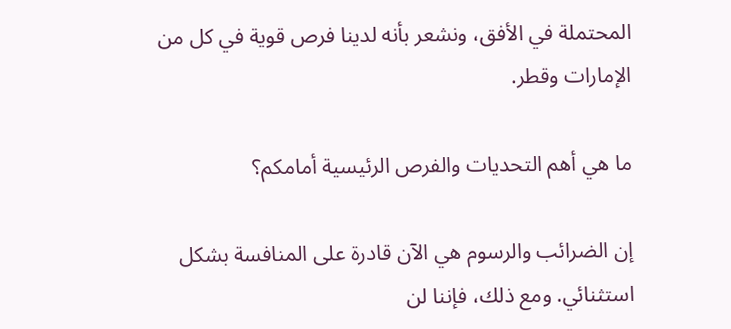المحتملة في الأفق، ونشعر بأنه لدينا فرص قوية في كل من الإمارات وقطر.

ما هي أهم التحديات والفرص الرئيسية أمامكم؟

إن الضرائب والرسوم هي الآن قادرة على المنافسة بشكل استثنائي. ومع ذلك، فإننا لن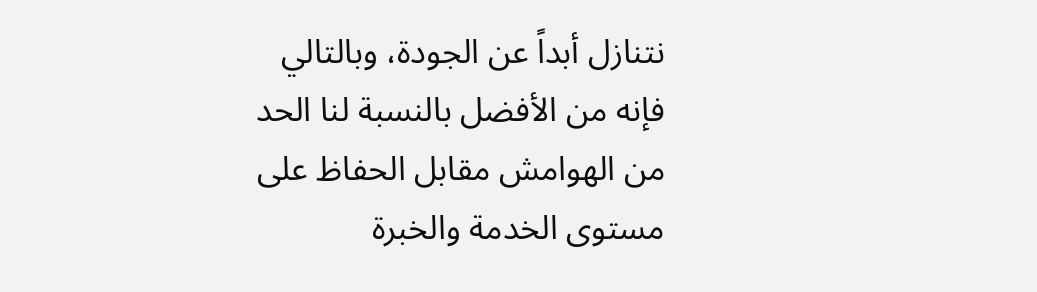نتنازل أبداً عن الجودة، وبالتالي فإنه من الأفضل بالنسبة لنا الحد من الهوامش مقابل الحفاظ على مستوى الخدمة والخبرة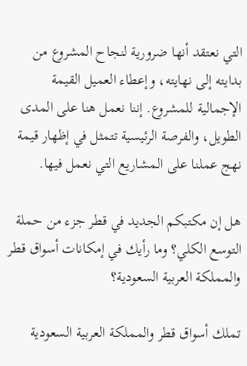التي نعتقد أنها ضرورية لنجاح المشروع من بدايته إلى نهايته، وإعطاء العميل القيمة الإجمالية للمشروع. إننا نعمل هنا على المدى الطويل، والفرصة الرئيسية تتمثل في إظهار قيمة نهج عملنا على المشاريع التي نعمل فيها.

هل إن مكتبكم الجديد في قطر جزء من حملة التوسع الكلي؟ وما رأيك في إمكانات أسواق قطر والمملكة العربية السعودية؟

تملك أسواق قطر والمملكة العربية السعودية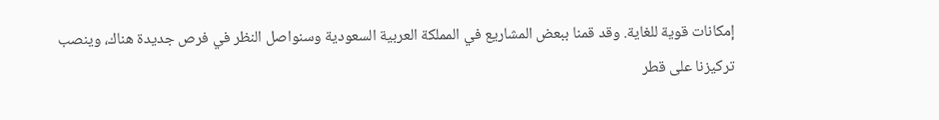إمكانات قوية للغاية. وقد قمنا ببعض المشاريع في المملكة العربية السعودية وسنواصل النظر في فرص جديدة هناك، وينصب تركيزنا على قطر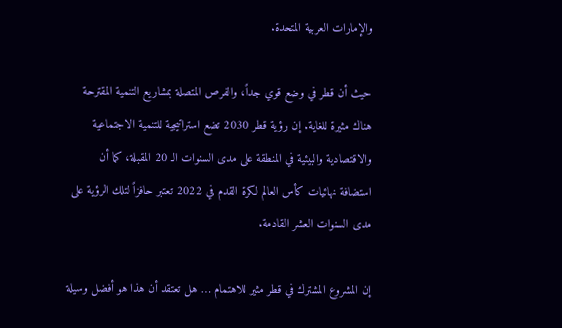والإمارات العربية المتحدة.

حيث أن قطر في وضع قوي جداً، والفرص المتصلة بمشاريع التنمية المقترحة هناك مثيرة للغاية. إن رؤية قطر 2030 تضع استراتيجية للتنمية الاجتماعية والاقتصادية والبيئية في المنطقة على مدى السنوات الـ 20 المقبلة، كما أن استضافة نهائيات كأس العالم لكرة القدم في 2022 تعتبر حافزاً لتلك الرؤية على مدى السنوات العشر القادمة.

إن المشروع المشترك في قطر مثير للاهتمام … هل تعتقد أن هذا هو أفضل وسيلة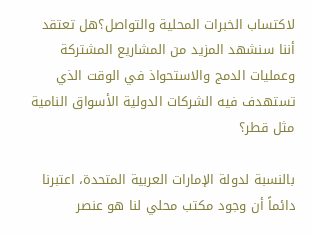لاكتساب الخبرات المحلية والتواصل؟هل تعتقد أننا سنشهد المزيد من المشاريع المشتركة وعمليات الدمج والاستحواذ في الوقت الذي تستهدف فيه الشركات الدولية الأسواق النامية مثل قطر؟

بالنسبة لدولة الإمارات العربية المتحدة، اعتبرنا دائماً أن وجود مكتب محلي لنا هو عنصر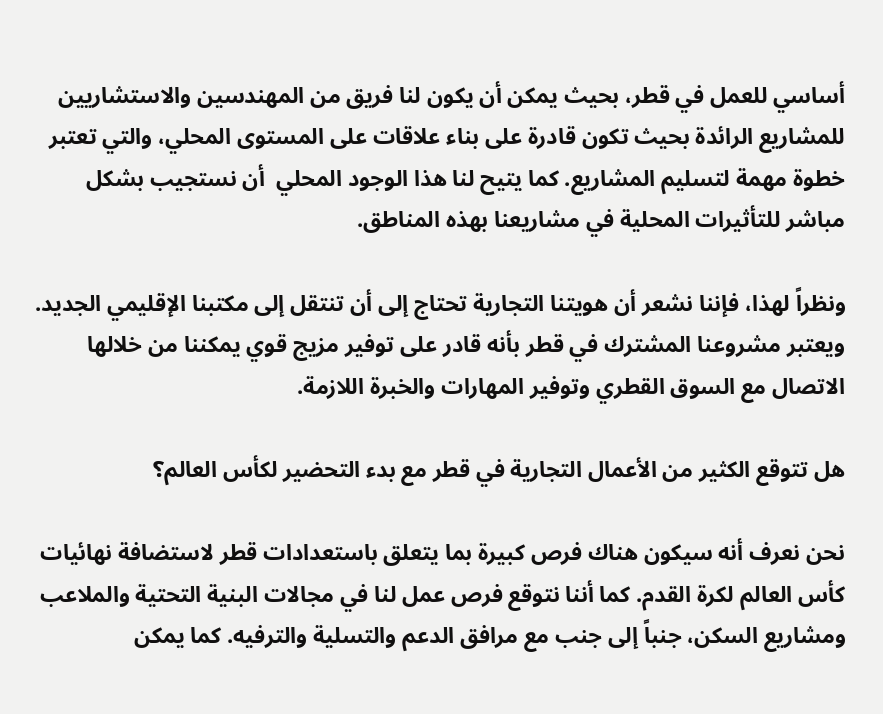أساسي للعمل في قطر، بحيث يمكن أن يكون لنا فريق من المهندسين والاستشاريين للمشاريع الرائدة بحيث تكون قادرة على بناء علاقات على المستوى المحلي، والتي تعتبر خطوة مهمة لتسليم المشاريع. كما يتيح لنا هذا الوجود المحلي  أن نستجيب بشكل مباشر للتأثيرات المحلية في مشاريعنا بهذه المناطق.

ونظراً لهذا، فإننا نشعر أن هويتنا التجارية تحتاج إلى أن تنتقل إلى مكتبنا الإقليمي الجديد. ويعتبر مشروعنا المشترك في قطر بأنه قادر على توفير مزيج قوي يمكننا من خلالها الاتصال مع السوق القطري وتوفير المهارات والخبرة اللازمة.

هل تتوقع الكثير من الأعمال التجارية في قطر مع بدء التحضير لكأس العالم؟

نحن نعرف أنه سيكون هناك فرص كبيرة بما يتعلق باستعدادات قطر لاستضافة نهائيات كأس العالم لكرة القدم. كما أننا نتوقع فرص عمل لنا في مجالات البنية التحتية والملاعب ومشاريع السكن، جنباً إلى جنب مع مرافق الدعم والتسلية والترفيه. كما يمكن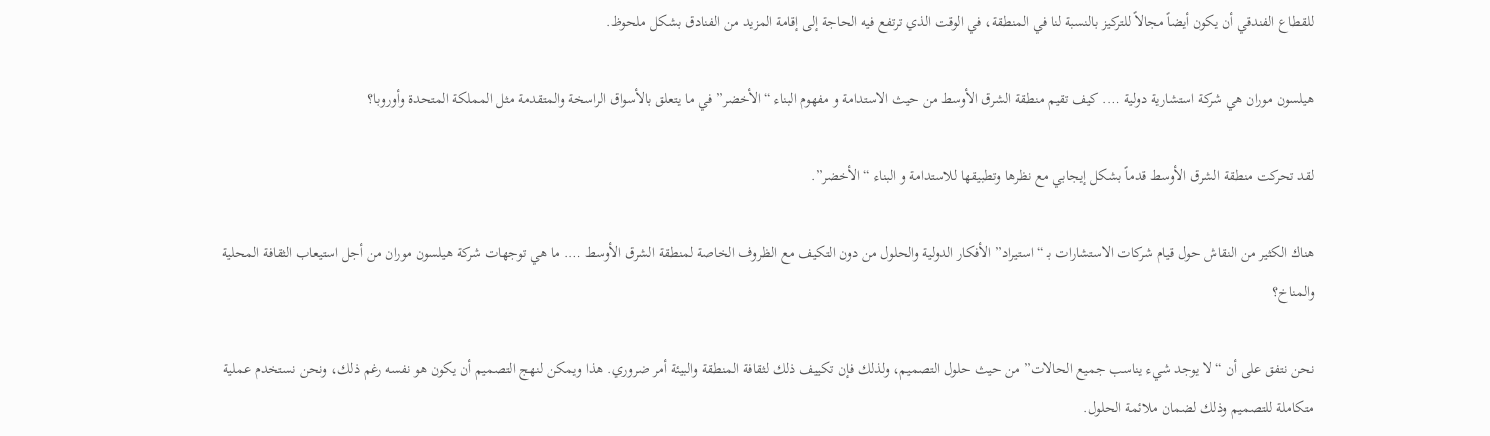للقطاع الفندقي أن يكون أيضاً مجالاً للتركيز بالنسبة لنا في المنطقة، في الوقت الذي ترتفع فيه الحاجة إلى إقامة المزيد من الفنادق بشكل ملحوظ.

هيلسون موران هي شركة استشارية دولية …. كيف تقيم منطقة الشرق الأوسط من حيث الاستدامة و مفهوم البناء “الأخضر” في ما يتعلق بالأسواق الراسخة والمتقدمة مثل المملكة المتحدة وأوروبا؟

لقد تحركت منطقة الشرق الأوسط قدماً بشكل إيجابي مع نظرها وتطبيقها للاستدامة و البناء “الأخضر”.

هناك الكثير من النقاش حول قيام شركات الاستشارات بـ “استيراد” الأفكار الدولية والحلول من دون التكيف مع الظروف الخاصة لمنطقة الشرق الأوسط …. ما هي توجهات شركة هيلسون موران من أجل استيعاب الثقافة المحلية والمناخ؟

نحن نتفق على أن “لا يوجد شيء يناسب جميع الحالات” من حيث حلول التصميم، ولذلك فإن تكييف ذلك لثقافة المنطقة والبيئة أمر ضروري. هذا ويمكن لنهج التصميم أن يكون هو نفسه رغم ذلك، ونحن نستخدم عملية متكاملة للتصميم وذلك لضمان ملائمة الحلول.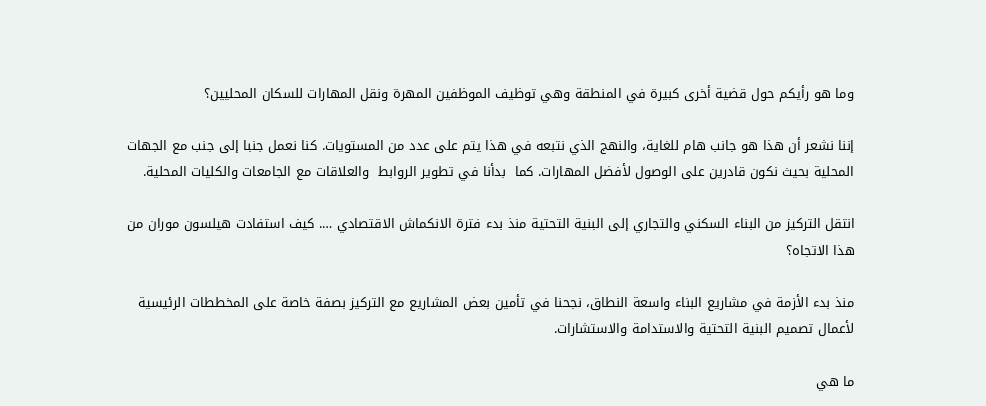وما هو رأيكم حول قضية أخرى كبيرة في المنطقة وهي توظيف الموظفين المهرة ونقل المهارات للسكان المحليين؟

إننا نشعر أن هذا هو جانب هام للغاية، والنهج الذي نتبعه في هذا يتم على عدد من المستويات. كنا نعمل جنبا إلى جنب مع الجهات المحلية بحيث نكون قادرين على الوصول لأفضل المهارات. كما  بدأنا في تطوير الروابط  والعلاقات مع الجامعات والكليات المحلية.

انتقل التركيز من البناء السكني والتجاري إلى البنية التحتية منذ بدء فترة الانكماش الاقتصادي …. كيف استفادت هيلسون موران من هذا الاتجاه؟

منذ بدء الأزمة في مشاريع البناء واسعة النطاق، نجحنا في تأمين بعض المشاريع مع التركيز بصفة خاصة على المخططات الرئيسية لأعمال تصميم البنية التحتية والاستدامة والاستشارات.

ما هي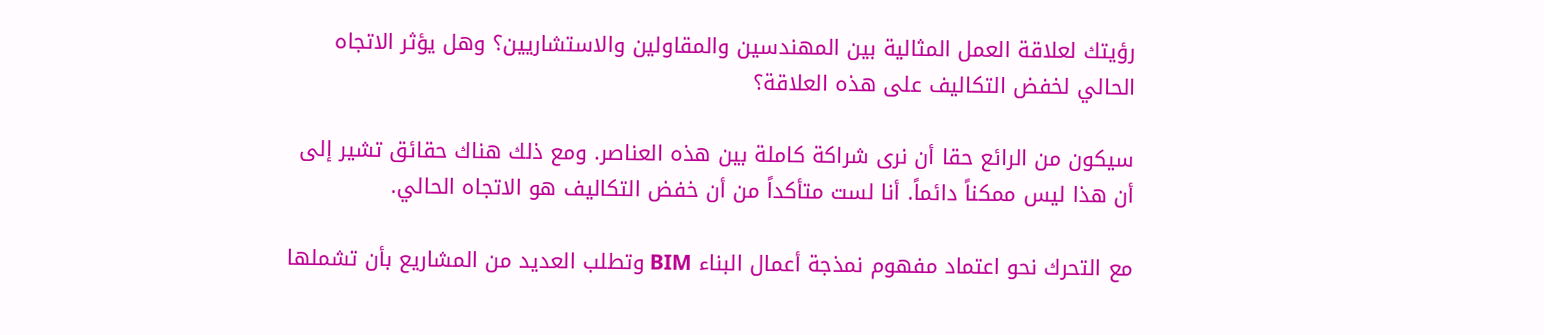رؤيتك لعلاقة العمل المثالية بين المهندسين والمقاولين والاستشاريين؟ وهل يؤثر الاتجاه الحالي لخفض التكاليف على هذه العلاقة؟

سيكون من الرائع حقا أن نرى شراكة كاملة بين هذه العناصر. ومع ذلك هناك حقائق تشير إلى أن هذا ليس ممكناً دائماً. أنا لست متأكداً من أن خفض التكاليف هو الاتجاه الحالي.

مع التحرك نحو اعتماد مفهوم نمذجة أعمال البناء BIM وتطلب العديد من المشاريع بأن تشملها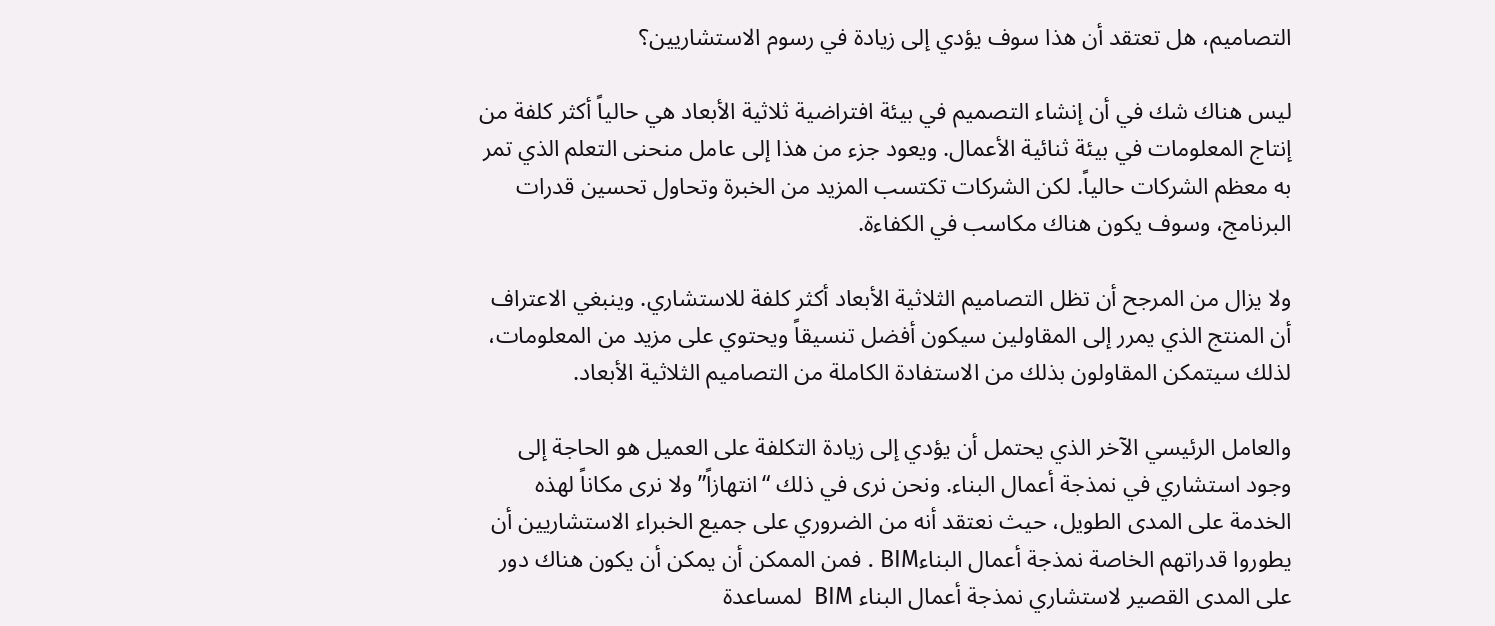التصاميم، هل تعتقد أن هذا سوف يؤدي إلى زيادة في رسوم الاستشاريين؟

ليس هناك شك في أن إنشاء التصميم في بيئة افتراضية ثلاثية الأبعاد هي حالياً أكثر كلفة من إنتاج المعلومات في بيئة ثنائية الأعمال. ويعود جزء من هذا إلى عامل منحنى التعلم الذي تمر به معظم الشركات حالياً. لكن الشركات تكتسب المزيد من الخبرة وتحاول تحسين قدرات البرنامج، وسوف يكون هناك مكاسب في الكفاءة.

ولا يزال من المرجح أن تظل التصاميم الثلاثية الأبعاد أكثر كلفة للاستشاري. وينبغي الاعتراف أن المنتج الذي يمرر إلى المقاولين سيكون أفضل تنسيقاً ويحتوي على مزيد من المعلومات، لذلك سيتمكن المقاولون بذلك من الاستفادة الكاملة من التصاميم الثلاثية الأبعاد.

والعامل الرئيسي الآخر الذي يحتمل أن يؤدي إلى زيادة التكلفة على العميل هو الحاجة إلى وجود استشاري في نمذجة أعمال البناء. ونحن نرى في ذلك “انتهازاً” ولا نرى مكاناً لهذه الخدمة على المدى الطويل، حيث نعتقد أنه من الضروري على جميع الخبراء الاستشاريين أن يطوروا قدراتهم الخاصة نمذجة أعمال البناءBIM . فمن الممكن أن يمكن أن يكون هناك دور على المدى القصير لاستشاري نمذجة أعمال البناء BIM  لمساعدة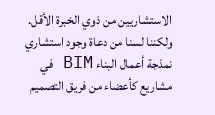الاستشاريين من ذوي الخبرة الأقل. ولكننا لسنا من دعاة وجود استشاري نمذجة أعمال البناء BIM في مشاريع كأعضاء من فريق التصميم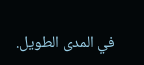في المدى الطويل.